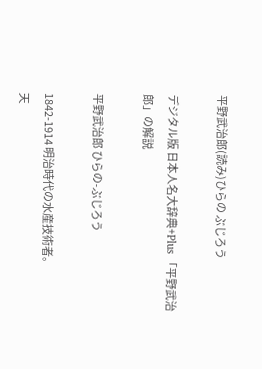平野武治郎(読み)ひらの ぶじろう

デジタル版 日本人名大辞典+Plus 「平野武治郎」の解説

平野武治郎 ひらの-ぶじろう

1842-1914 明治時代の水産技術者。
天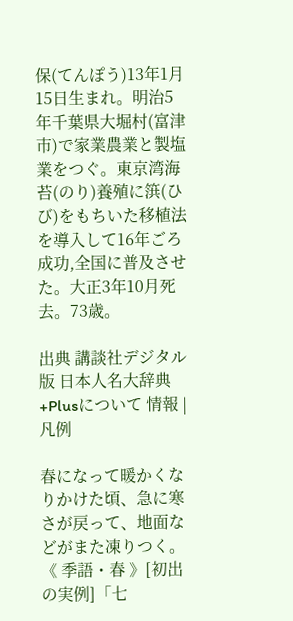保(てんぽう)13年1月15日生まれ。明治5年千葉県大堀村(富津市)で家業農業と製塩業をつぐ。東京湾海苔(のり)養殖に篊(ひび)をもちいた移植法を導入して16年ごろ成功,全国に普及させた。大正3年10月死去。73歳。

出典 講談社デジタル版 日本人名大辞典+Plusについて 情報 | 凡例

春になって暖かくなりかけた頃、急に寒さが戻って、地面などがまた凍りつく。《 季語・春 》[初出の実例]「七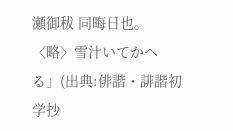瀬御秡 同晦日也。〈略〉雪汁いてかへる」(出典:俳諧・誹諧初学抄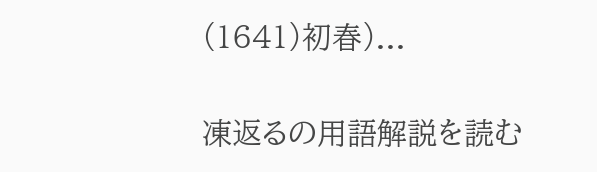(1641)初春)...

凍返るの用語解説を読む